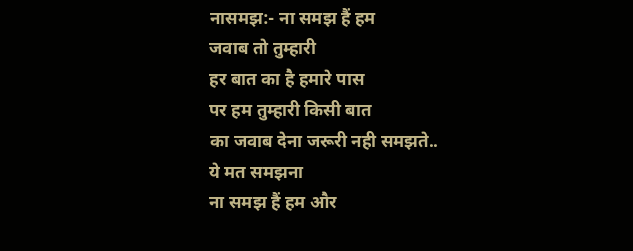नासमझ:- ना समझ हैं हम
जवाब तो तुम्हारी
हर बात का है हमारे पास
पर हम तुम्हारी किसी बात
का जवाब देना जरूरी नही समझते..
ये मत समझना
ना समझ हैं हम और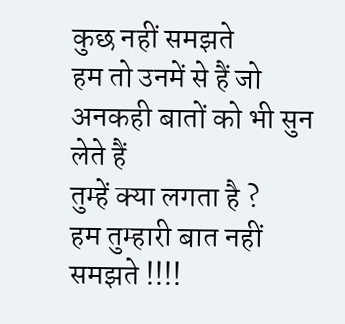कुछ नहीं समझते
हम तो उनमें से हैं जो
अनकही बातों को भी सुन लेते हैं
तुम्हें क्या लगता है ?
हम तुम्हारी बात नहीं समझते !!!!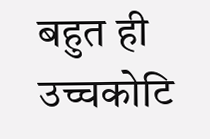बहुत ही उच्चकोटि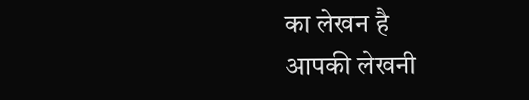का लेखन है
आपकी लेखनी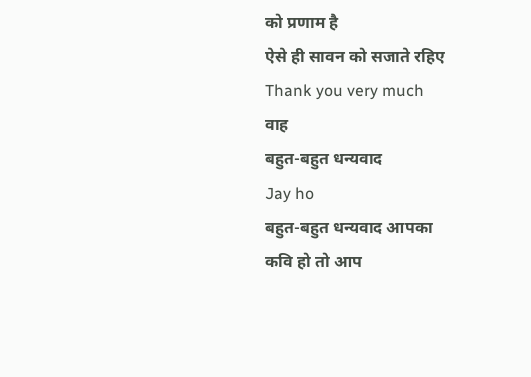को प्रणाम है
ऐसे ही सावन को सजाते रहिए
Thank you very much
वाह
बहुत-बहुत धन्यवाद
Jay ho
बहुत-बहुत धन्यवाद आपका
कवि हो तो आप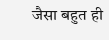जैसा बहुत ही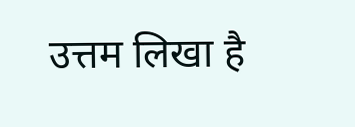उत्तम लिखा है